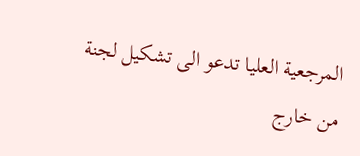المرجعية العليا تدعو الى تشكيل لجنة من خارج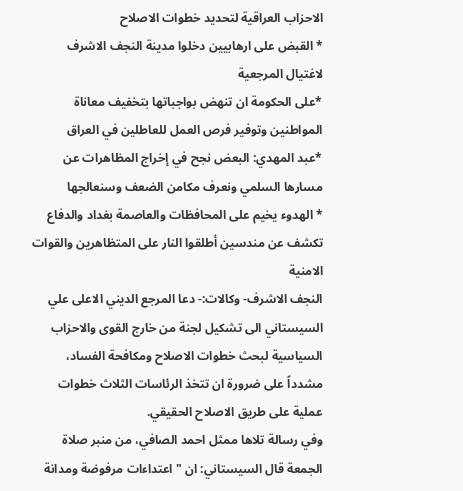الاحزاب العراقية لتحديد خطوات الاصلاح
* القبض على ارهابيين دخلوا مدينة النجف الاشرف لاغتيال المرجعية
*على الحكومة ان تنهض بواجباتها بتخفيف معاناة المواطنين وتوفير فرص العمل للعاطلين في العراق
*عبد المهدي: البعض نجح في إخراج المظاهرات عن مسارها السلمي ونعرف مكامن الضعف وسنعالجها
* الهدوء يخيم على المحافظات والعاصمة بغداد والدفاع تكشف عن مندسين أطلقوا النار على المتظاهرين والقوات الامنية
النجف الاشرف- وكالات:- دعا المرجع الديني الاعلى علي السيستاني الى تشكيل لجنة من خارج القوى والاحزاب السياسية لبحث خطوات الاصلاح ومكافحة الفساد، مشدداً على ضرورة ان تتخذ الرئاسات الثلاث خطوات عملية على طريق الاصلاح الحقيقي.
وفي رسالة تلاها ممثل احمد الصافي، من منبر صلاة الجمعة قال السيستاني: ان "اعتداءات مرفوضة ومدانة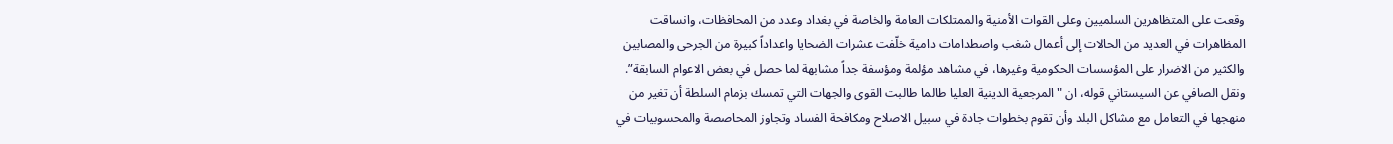وقعت على المتظاهرين السلميين وعلى القوات الأمنية والممتلكات العامة والخاصة في بغداد وعدد من المحافظات، وانساقت المظاهرات في العديد من الحالات إلى أعمال شغب واصطدامات دامية خلّفت عشرات الضحايا واعداداً كبيرة من الجرحى والمصابين والكثير من الاضرار على المؤسسات الحكومية وغيرها، في مشاهد مؤلمة ومؤسفة جداً مشابهة لما حصل في بعض الاعوام السابقة”.
ونقل الصافي عن السيستاني قوله، ان "المرجعية الدينية العليا طالما طالبت القوى والجهات التي تمسك بزمام السلطة أن تغير من منهجها في التعامل مع مشاكل البلد وأن تقوم بخطوات جادة في سبيل الاصلاح ومكافحة الفساد وتجاوز المحاصصة والمحسوبيات في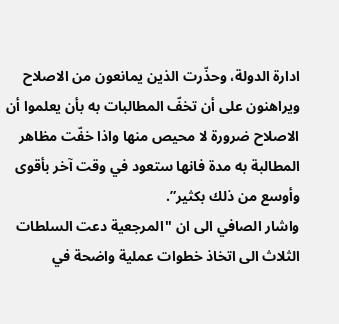ادارة الدولة، وحذّرت الذين يمانعون من الاصلاح ويراهنون على أن تخفّ المطالبات به بأن يعلموا أن الاصلاح ضرورة لا محيص منها واذا خفّت مظاهر المطالبة به مدة فانها ستعود في وقت آخر بأقوى وأوسع من ذلك بكثير”.
واشار الصافي الى ان "المرجعية دعت السلطات الثلاث الى اتخاذ خطوات عملية واضحة في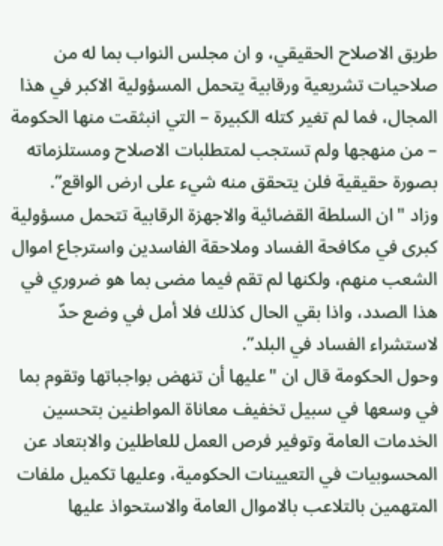طريق الاصلاح الحقيقي، و ان مجلس النواب بما له من صلاحيات تشريعية ورقابية يتحمل المسؤولية الاكبر في هذا المجال، فما لم تغير كتله الكبيرة – التي انبثقت منها الحكومة – من منهجها ولم تستجب لمتطلبات الاصلاح ومستلزماته بصورة حقيقية فلن يتحقق منه شيء على ارض الواقع”.
وزاد "ان السلطة القضائية والاجهزة الرقابية تتحمل مسؤولية كبرى في مكافحة الفساد وملاحقة الفاسدين واسترجاع اموال الشعب منهم، ولكنها لم تقم فيما مضى بما هو ضروري في هذا الصدد، واذا بقي الحال كذلك فلا أمل في وضع حدّ لاستشراء الفساد في البلد”.
وحول الحكومة قال ان "عليها أن تنهض بواجباتها وتقوم بما في وسعها في سبيل تخفيف معاناة المواطنين بتحسين الخدمات العامة وتوفير فرص العمل للعاطلين والابتعاد عن المحسوبيات في التعيينات الحكومية، وعليها تكميل ملفات المتهمين بالتلاعب بالاموال العامة والاستحواذ عليها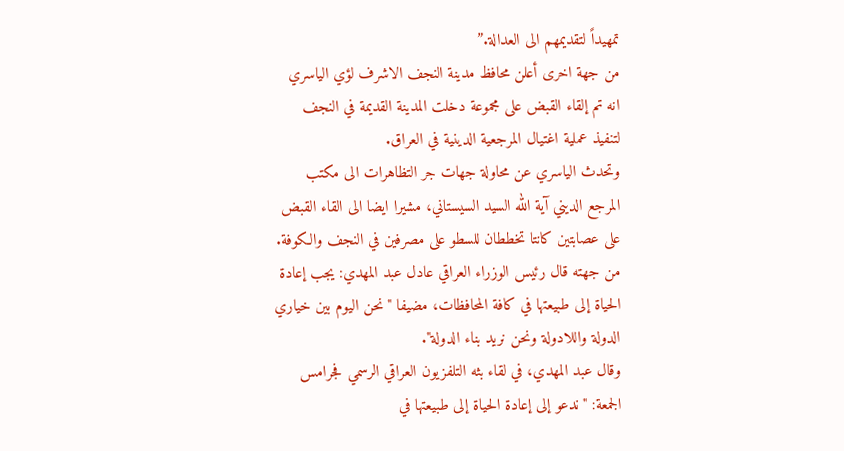تمهيداً لتقديمهم الى العدالة.”
من جهة اخرى أعلن محافظ مدينة النجف الاشرف لؤي الياسري انه تم إلقاء القبض على مجموعة دخلت المدينة القديمة في النجف لتنفيذ عملية اغتيال المرجعية الدينية في العراق.
وتحدث الياسري عن محاولة جهات جر التظاهرات الى مكتب المرجع الديني آية الله السيد السيستاني، مشيرا ايضا الى القاء القبض على عصابتين كانتا تخططان للسطو على مصرفين في النجف والكوفة.
من جهته قال رئيس الوزراء العراقي عادل عبد المهدي: يجب إعادة الحياة إلى طبيعتها في كافة المحافظات، مضيفا "نحن اليوم بين خياري الدولة واللادولة ونحن نريد بناء الدولة".
وقال عبد المهدي، في لقاء بثه التلفزيون العراقي الرسمي فجرامس الجمعة: "ندعو إلى إعادة الحياة إلى طبيعتها في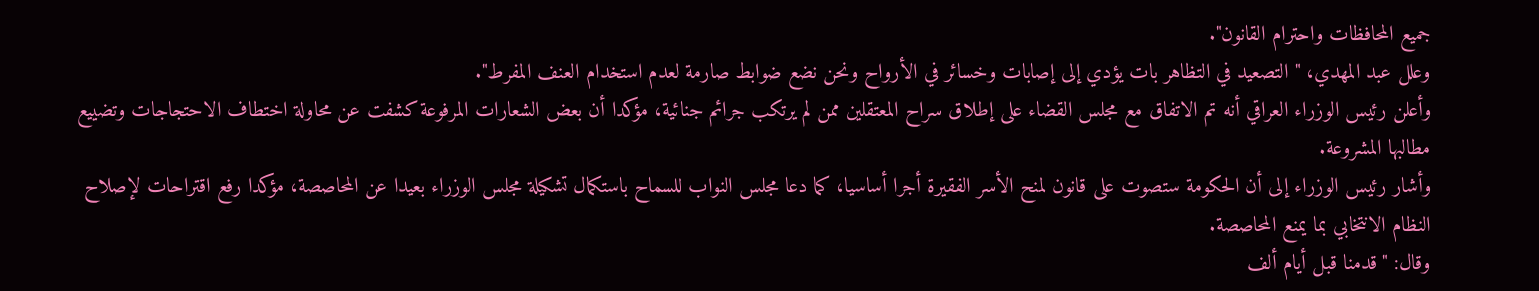جميع المحافظات واحترام القانون".
وعلل عبد المهدي، "التصعيد في التظاهر بات يؤدي إلى إصابات وخسائر في الأرواح ونحن نضع ضوابط صارمة لعدم استخدام العنف المفرط".
وأعلن رئيس الوزراء العراقي أنه تم الاتفاق مع مجلس القضاء على إطلاق سراح المعتقلين ممن لم يرتكب جرائم جنائية، مؤكدا أن بعض الشعارات المرفوعة كشفت عن محاولة اختطاف الاحتجاجات وتضييع مطالبها المشروعة.
وأشار رئيس الوزراء إلى أن الحكومة ستصوت على قانون لمنح الأسر الفقيرة أجرا أساسيا، كما دعا مجلس النواب للسماح باستكمال تشكيلة مجلس الوزراء بعيدا عن المحاصصة، مؤكدا رفع اقتراحات لإصلاح النظام الانتخابي بما يمنع المحاصصة.
وقال: "قدمنا قبل أيام ألف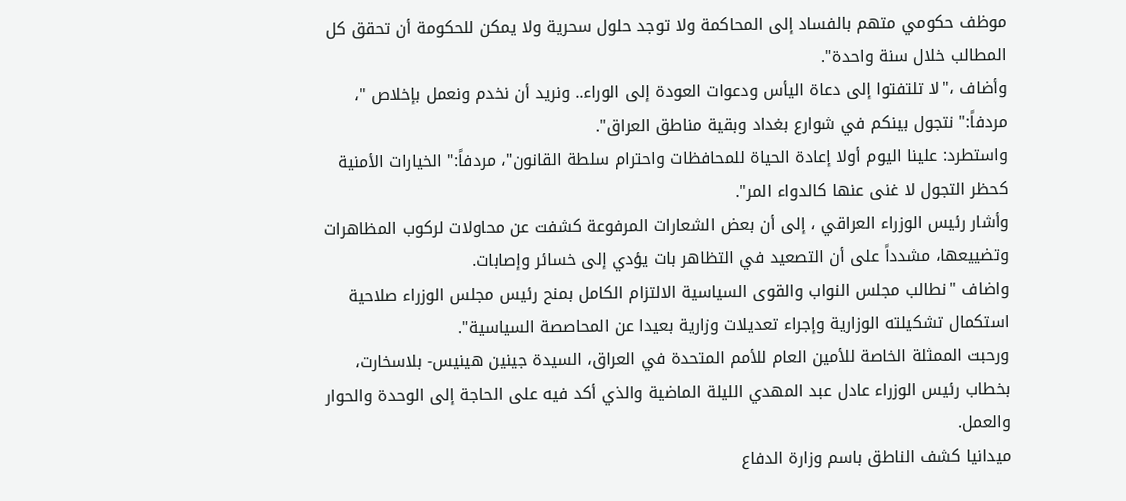موظف حكومي متهم بالفساد إلى المحاكمة ولا توجد حلول سحرية ولا يمكن للحكومة أن تحقق كل المطالب خلال سنة واحدة".
وأضاف ،"لا تلتفتوا إلى دعاة اليأس ودعوات العودة إلى الوراء.. ونريد أن نخدم ونعمل بإخلاص "، مردفاً:" نتجول بينكم في شوارع بغداد وبقية مناطق العراق".
واستطرد: علينا اليوم أولا إعادة الحياة للمحافظات واحترام سلطة القانون"، مردفاً:" الخيارات الأمنية كحظر التجول لا غنى عنها كالدواء المر".
وأشار رئيس الوزراء العراقي ، إلى أن بعض الشعارات المرفوعة كشفت عن محاولات لركوب المظاهرات وتضييعها، مشدداً على أن التصعيد في التظاهر بات يؤدي إلى خسائر وإصابات.
واضاف "نطالب مجلس النواب والقوى السياسية الالتزام الكامل بمنح رئيس مجلس الوزراء صلاحية استكمال تشكيلته الوزارية وإجراء تعديلات وزارية بعيدا عن المحاصصة السياسية".
ورحبت الممثلة الخاصة للأمين العام للأمم المتحدة في العراق، السيدة جينين هينيس- بلاسخارت، بخطاب رئيس الوزراء عادل عبد المهدي الليلة الماضية والذي أكد فيه على الحاجة إلى الوحدة والحوار والعمل.
ميدانيا كشف الناطق باسم وزارة الدفاع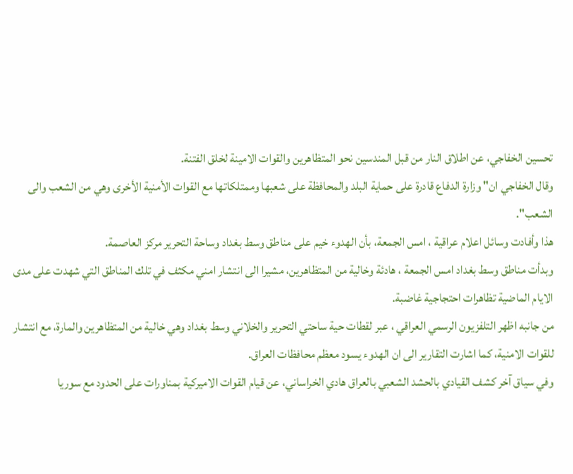تحسين الخفاجي، عن اطلاق النار من قبل المندسين نحو المتظاهرين والقوات الامينة لخلق الفتنة.
وقال الخفاجي ان" وزارة الدفاع قادرة على حماية البلد والمحافظة على شعبها وممتلكاتها مع القوات الأمنية الأخرى وهي من الشعب والى الشعب".
هذا وأفادت وسائل اعلام عراقية ، امس الجمعة، بأن الهدوء خيم على مناطق وسط بغداد وساحة التحرير مركز العاصمة.
وبدأت مناطق وسط بغداد امس الجمعة ، هادئة وخالية من المتظاهرين، مشيرا الى انتشار امني مكثف في تلك المناطق التي شهدت على مدى الايام الماضية تظاهرات احتجاجية غاضبة.
من جانبه اظهر التلفزيون الرسمي العراقي ، عبر لقطات حية ساحتي التحرير والخلاني وسط بغداد وهي خالية من المتظاهرين والمارة، مع انتشار للقوات الامنية، كما اشارت التقارير الى ان الهدوء يسود معظم محافظات العراق.
وفي سياق آخر كشف القيادي بالحشد الشعبي بالعراق هادي الخراساني، عن قيام القوات الاميركية بمناورات على الحدود مع سوريا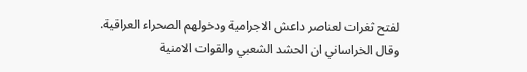لفتح ثغرات لعناصر داعش الاجرامية ودخولهم الصحراء العراقية.
وقال الخراساني ان الحشد الشعبي والقوات الامنية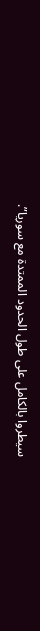سيطروا بالكامل على طول الحدود الممتدة مع سوريا”.